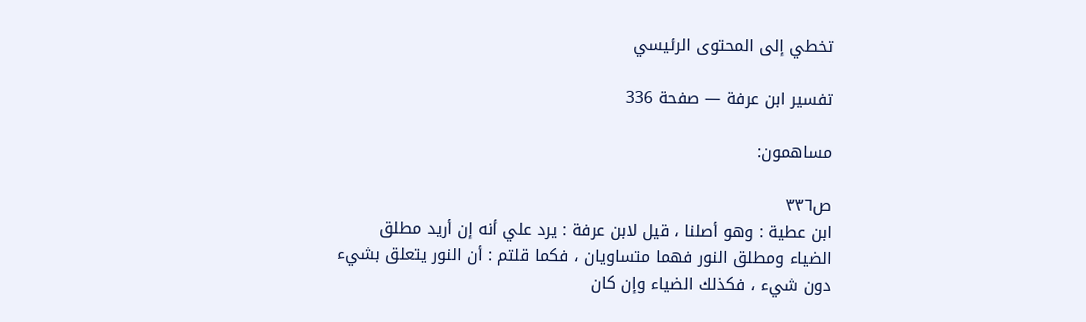تخطي إلى المحتوى الرئيسي

تفسير ابن عرفة — صفحة 336

مساهمون:

ص٣٣٦
ابن عطية : وهو أصلنا ، قيل لابن عرفة : يرد علي أنه إن أريد مطلق الضياء ومطلق النور فهما متساويان ، فكما قلتم : أن النور يتعلق بشيء دون شيء ، فكذلك الضياء وإن كان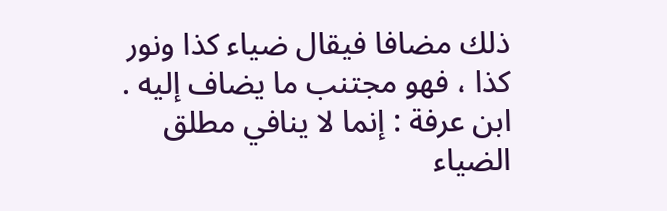ذلك مضافا فيقال ضياء كذا ونور كذا ، فهو مجتنب ما يضاف إليه . ابن عرفة : إنما لا ينافي مطلق الضياء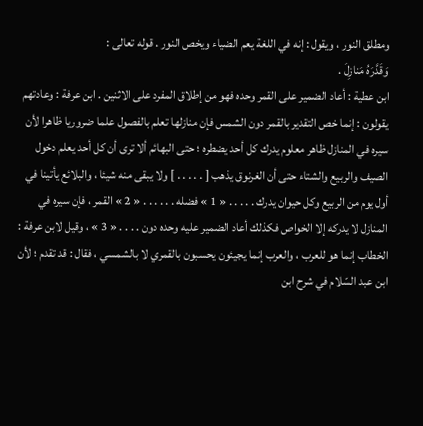ومطلق النور ، ويقول : إنه في اللغة يعم الضياء ويخص النور . قوله تعالى :
وَقَدَّرَهُ مَنازِلَ .
ابن عطية : أعاد الضمير على القمر وحده فهو من إطلاق المفرد على الاثنين . ابن عرفة : وعادتهم يقولون : إنما خص التقدير بالقمر دون الشمس فإن منازلها تعلم بالفصول علما ضروريا ظاهرا لأن سيره في المنازل ظاهر معلوم يدرك كل أحد يضطره ؛ حتى البهائم ألا ترى أن كل أحد يعلم دخول الصيف والربيع والشتاء حتى أن الغرنوق يذهب [ . . . . . ] ولا يبقى منه شيئا ، والبلائع يأتينا في أول يوم من الربيع وكل حيوان يدرك . . . . . « 1 » فضله . . . . . . « 2 » القمر ، فإن سيره في المنازل لا يدركه إلا الخواص فكذلك أعاد الضمير عليه وحده دون . . . . « 3 » ، وقيل لابن عرفة : الخطاب إنما هو للعرب ، والعرب إنما يجيئون يحسبون بالقمري لا بالشمسي ، فقال : قد تقدم ؛ لأن ابن عبد السّلام في شرح ابن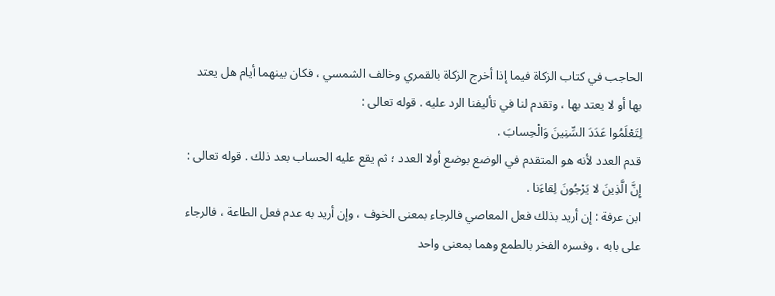الحاجب في كتاب الزكاة فيما إذا أخرج الزكاة بالقمري وخالف الشمسي ، فكان بينهما أيام هل يعتد بها أو لا يعتد بها ، وتقدم لنا في تأليفنا الرد عليه . قوله تعالى :
لِتَعْلَمُوا عَدَدَ السِّنِينَ وَالْحِسابَ .
قدم العدد لأنه هو المتقدم في الوضع بوضع أولا العدد ؛ ثم يقع عليه الحساب بعد ذلك . قوله تعالى :
إِنَّ الَّذِينَ لا يَرْجُونَ لِقاءَنا .
ابن عرفة : إن أريد بذلك فعل المعاصي فالرجاء بمعنى الخوف ، وإن أريد به عدم فعل الطاعة ، فالرجاء على بابه ، وفسره الفخر بالطمع وهما بمعنى واحد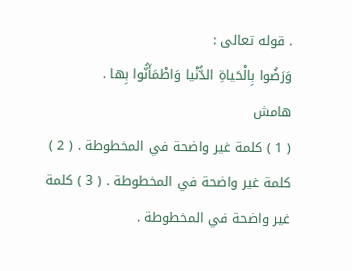. قوله تعالى :
وَرَضُوا بِالْحَياةِ الدُّنْيا وَاطْمَأَنُّوا بِها .
هامش
( 1 ) كلمة غير واضحة في المخطوطة . ( 2 ) كلمة غير واضحة في المخطوطة . ( 3 ) كلمة غير واضحة في المخطوطة .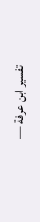تفسير ابن عرفة —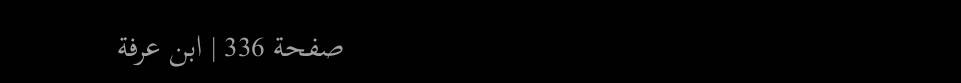صفحة 336 | ابن عرفة